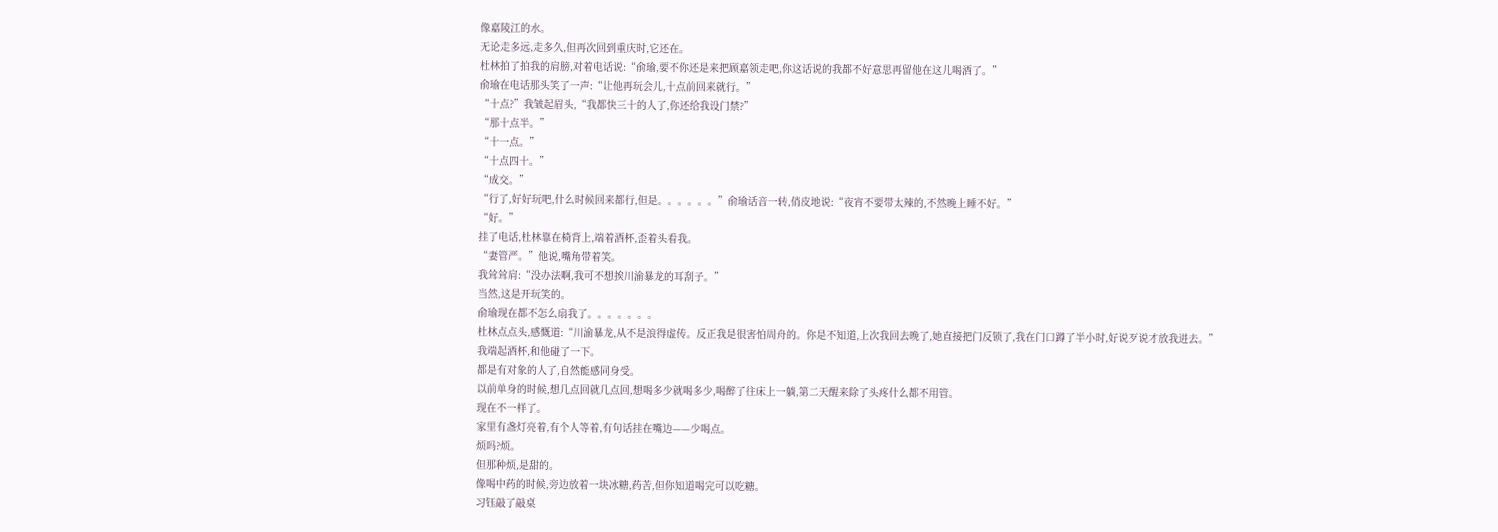像嘉陵江的水。
无论走多远,走多久,但再次回到重庆时,它还在。
杜林拍了拍我的肩膀,对着电话说:“俞瑜,要不你还是来把顾嘉领走吧,你这话说的我都不好意思再留他在这儿喝酒了。”
俞瑜在电话那头笑了一声:“让他再玩会儿,十点前回来就行。”
“十点?”我皱起眉头,“我都快三十的人了,你还给我设门禁?”
“那十点半。”
“十一点。”
“十点四十。”
“成交。”
“行了,好好玩吧,什么时候回来都行,但是。。。。。。”俞瑜话音一转,俏皮地说:“夜宵不要带太辣的,不然晚上睡不好。”
“好。”
挂了电话,杜林靠在椅背上,端着酒杯,歪着头看我。
“妻管严。”他说,嘴角带着笑。
我耸耸肩:“没办法啊,我可不想挨川渝暴龙的耳刮子。”
当然,这是开玩笑的。
俞瑜现在都不怎么扇我了。。。。。。。
杜林点点头,感慨道:“川渝暴龙,从不是浪得虚传。反正我是很害怕周舟的。你是不知道,上次我回去晚了,她直接把门反锁了,我在门口蹲了半小时,好说歹说才放我进去。”
我端起酒杯,和他碰了一下。
都是有对象的人了,自然能感同身受。
以前单身的时候,想几点回就几点回,想喝多少就喝多少,喝醉了往床上一躺,第二天醒来除了头疼什么都不用管。
现在不一样了。
家里有盏灯亮着,有个人等着,有句话挂在嘴边——少喝点。
烦吗?烦。
但那种烦,是甜的。
像喝中药的时候,旁边放着一块冰糖,药苦,但你知道喝完可以吃糖。
习钰敲了敲桌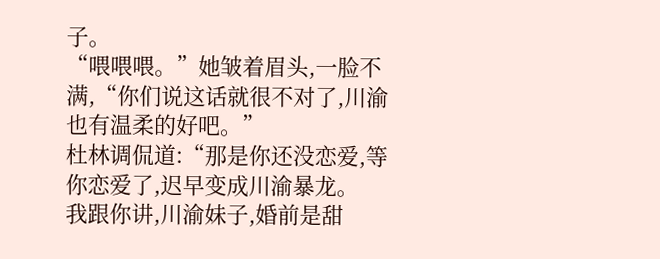子。
“喂喂喂。”她皱着眉头,一脸不满,“你们说这话就很不对了,川渝也有温柔的好吧。”
杜林调侃道:“那是你还没恋爱,等你恋爱了,迟早变成川渝暴龙。
我跟你讲,川渝妹子,婚前是甜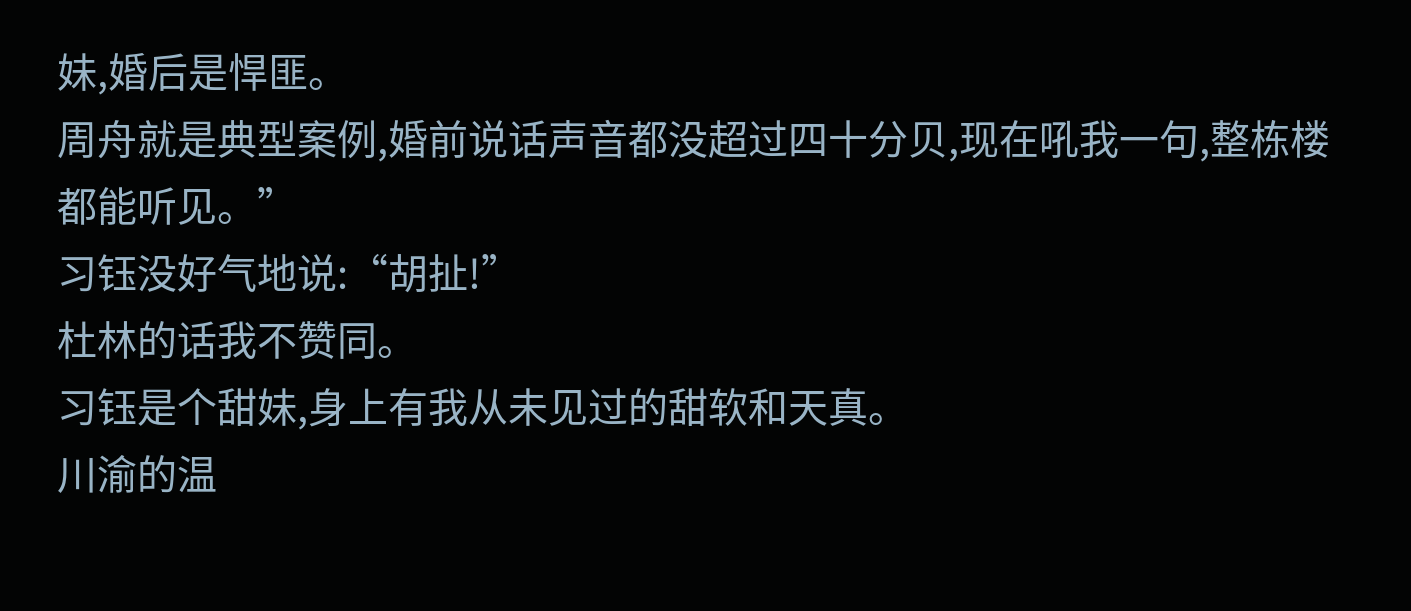妹,婚后是悍匪。
周舟就是典型案例,婚前说话声音都没超过四十分贝,现在吼我一句,整栋楼都能听见。”
习钰没好气地说:“胡扯!”
杜林的话我不赞同。
习钰是个甜妹,身上有我从未见过的甜软和天真。
川渝的温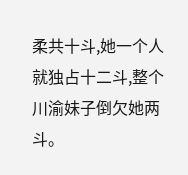柔共十斗,她一个人就独占十二斗,整个川渝妹子倒欠她两斗。